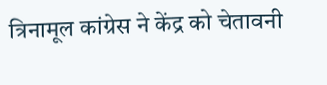त्रिनामूल कांग्रेस ने केंद्र को चेतावनी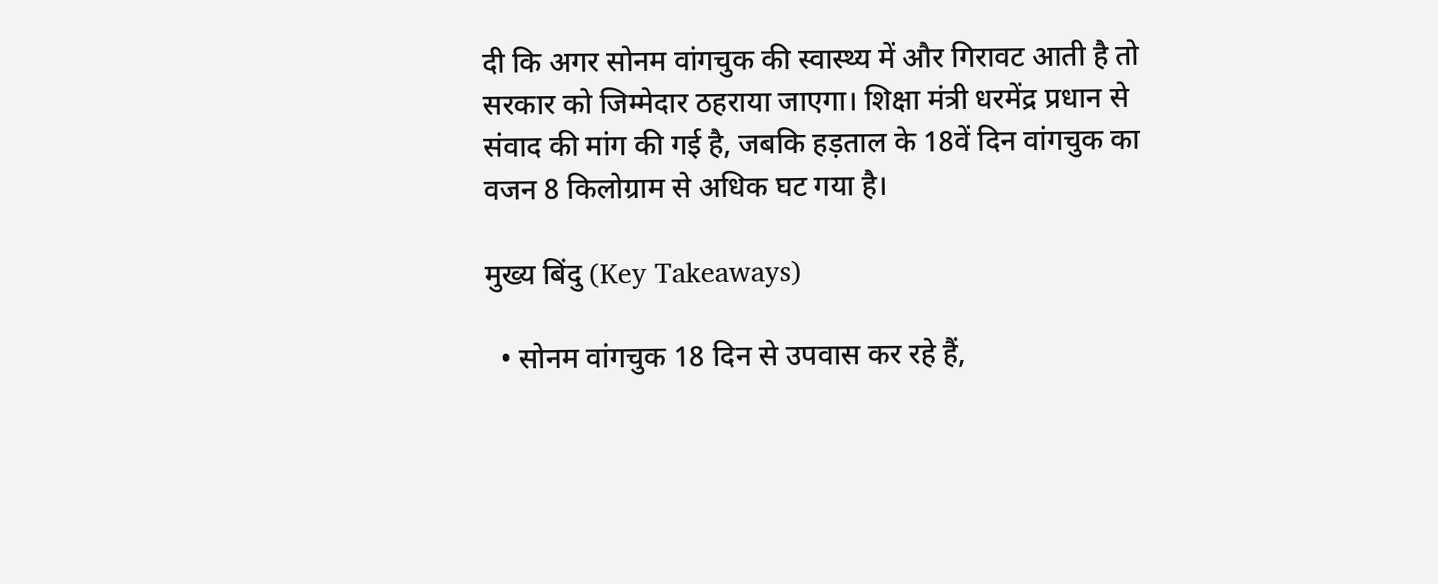दी कि अगर सोनम वांगचुक की स्वास्थ्य में और गिरावट आती है तो सरकार को जिम्मेदार ठहराया जाएगा। शिक्षा मंत्री धरमेंद्र प्रधान से संवाद की मांग की गई है, जबकि हड़ताल के 18वें दिन वांगचुक का वजन 8 किलोग्राम से अधिक घट गया है।

मुख्य बिंदु (Key Takeaways)

  • सोनम वांगचुक 18 दिन से उपवास कर रहे हैं,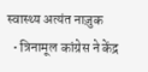स्वास्थ्य अत्यंत नाज़ुक
  • त्रिनामूल कांग्रेस ने केंद्र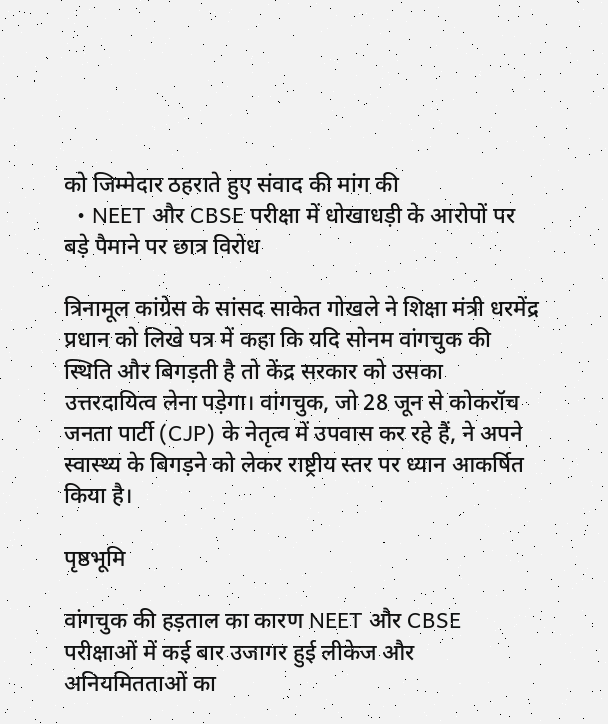को जिम्मेदार ठहराते हुए संवाद की मांग की
  • NEET और CBSE परीक्षा में धोखाधड़ी के आरोपों पर बड़े पैमाने पर छात्र विरोध

त्रिनामूल कांग्रेस के सांसद साकेत गोखले ने शिक्षा मंत्री धरमेंद्र प्रधान को लिखे पत्र में कहा कि यदि सोनम वांगचुक की स्थिति और बिगड़ती है तो केंद्र सरकार को उसका उत्तरदायित्व लेना पड़ेगा। वांगचुक, जो 28 जून से कोकरॉच जनता पार्टी (CJP) के नेतृत्व में उपवास कर रहे हैं, ने अपने स्वास्थ्य के बिगड़ने को लेकर राष्ट्रीय स्तर पर ध्यान आकर्षित किया है।

पृष्ठभूमि

वांगचुक की हड़ताल का कारण NEET और CBSE परीक्षाओं में कई बार उजागर हुई लीकेज और अनियमितताओं का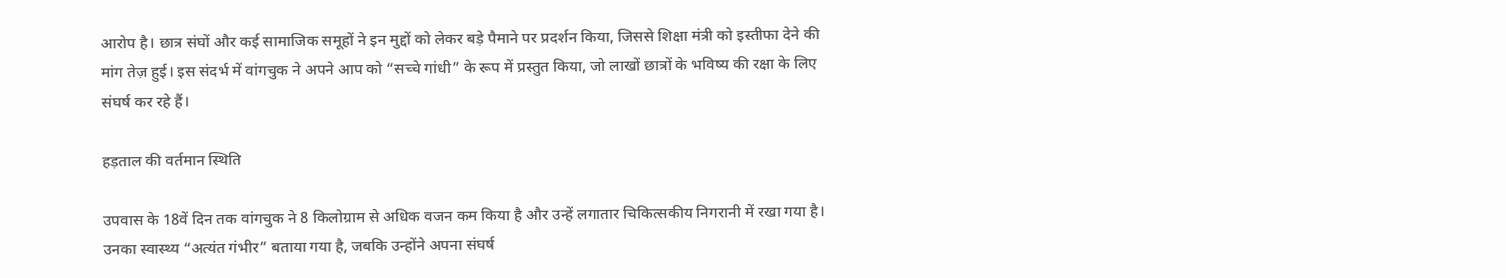आरोप है। छात्र संघों और कई सामाजिक समूहों ने इन मुद्दों को लेकर बड़े पैमाने पर प्रदर्शन किया, जिससे शिक्षा मंत्री को इस्तीफा देने की मांग तेज़ हुई। इस संदर्भ में वांगचुक ने अपने आप को “सच्चे गांधी” के रूप में प्रस्तुत किया, जो लाखों छात्रों के भविष्य की रक्षा के लिए संघर्ष कर रहे हैं।

हड़ताल की वर्तमान स्थिति

उपवास के 18वें दिन तक वांगचुक ने 8 किलोग्राम से अधिक वजन कम किया है और उन्हें लगातार चिकित्सकीय निगरानी में रखा गया है। उनका स्वास्थ्य “अत्यंत गंभीर” बताया गया है, जबकि उन्होंने अपना संघर्ष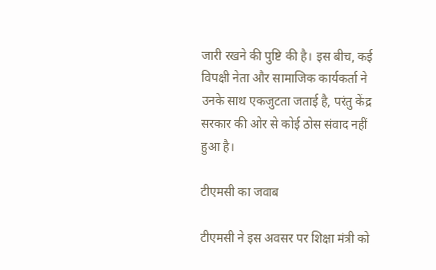जारी रखने की पुष्टि की है। इस बीच, कई विपक्षी नेता और सामाजिक कार्यकर्ता ने उनके साथ एकजुटता जताई है, परंतु केंद्र सरकार की ओर से कोई ठोस संवाद नहीं हुआ है।

टीएमसी का जवाब

टीएमसी ने इस अवसर पर शिक्षा मंत्री को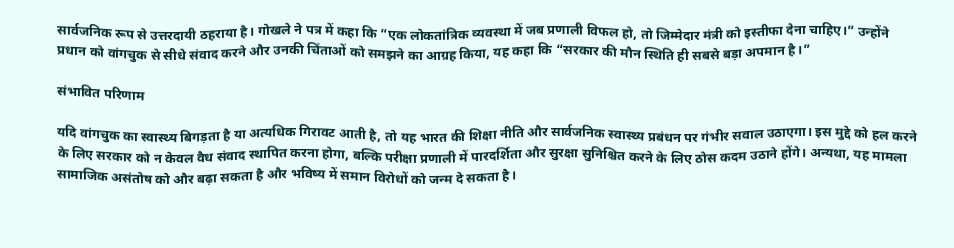सार्वजनिक रूप से उत्तरदायी ठहराया है। गोखले ने पत्र में कहा कि “एक लोकतांत्रिक व्यवस्था में जब प्रणाली विफल हो, तो जिम्मेदार मंत्री को इस्तीफा देना चाहिए।” उन्होंने प्रधान को वांगचुक से सीधे संवाद करने और उनकी चिंताओं को समझने का आग्रह किया, यह कहा कि “सरकार की मौन स्थिति ही सबसे बड़ा अपमान है।”

संभावित परिणाम

यदि वांगचुक का स्वास्थ्य बिगड़ता है या अत्यधिक गिरावट आती है, तो यह भारत की शिक्षा नीति और सार्वजनिक स्वास्थ्य प्रबंधन पर गंभीर सवाल उठाएगा। इस मुद्दे को हल करने के लिए सरकार को न केवल वैध संवाद स्थापित करना होगा, बल्कि परीक्षा प्रणाली में पारदर्शिता और सुरक्षा सुनिश्चित करने के लिए ठोस कदम उठाने होंगे। अन्यथा, यह मामला सामाजिक असंतोष को और बढ़ा सकता है और भविष्य में समान विरोधों को जन्म दे सकता है।